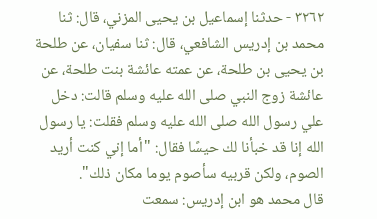٣٢٦٢ - حدثنا إسماعيل بن يحيى المزني، قال: ثنا محمد بن إدريس الشافعي، قال: ثنا سفيان، عن طلحة بن يحيى بن طلحة، عن عمته عائشة بنت طلحة، عن عائشة زوج النبي صلى الله عليه وسلم قالت: دخل علي رسول الله صلى الله عليه وسلم فقلت: يا رسول الله إنا قد خبأنا لك حيسًا فقال: "أما إني كنت أريد الصوم، ولكن قربيه سأصوم يوما مكان ذلك".
قال محمد هو ابن إدريس: سمعت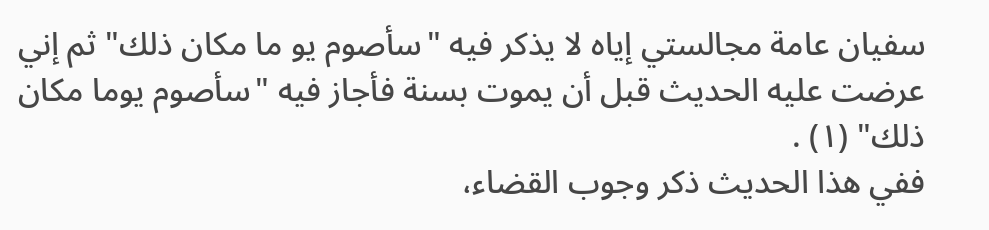سفيان عامة مجالستي إياه لا يذكر فيه "سأصوم يو ما مكان ذلك" ثم إني عرضت عليه الحديث قبل أن يموت بسنة فأجاز فيه "سأصوم يوما مكان ذلك" (١) .
ففي هذا الحديث ذكر وجوب القضاء،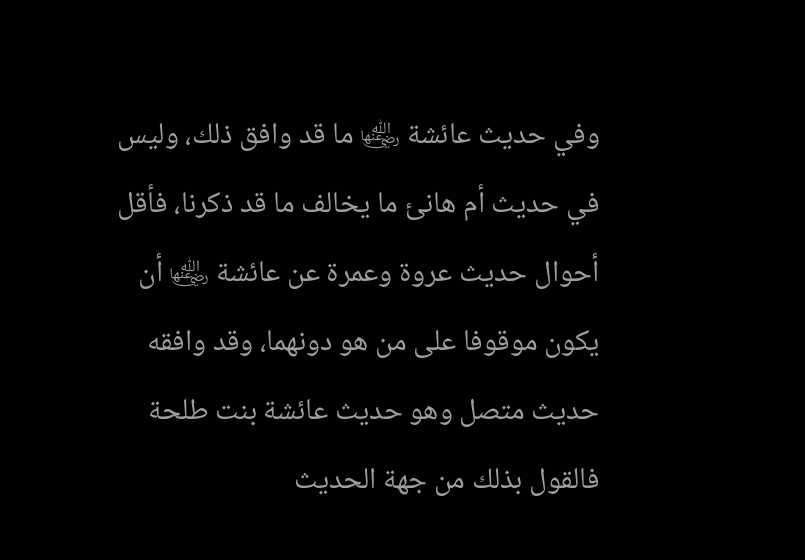وفي حديث عائشة ﵂ ما قد وافق ذلك، وليس في حديث أم هانئ ما يخالف ما قد ذكرنا، فأقل أحوال حديث عروة وعمرة عن عائشة ﵂ أن يكون موقوفا على من هو دونهما، وقد وافقه حديث متصل وهو حديث عائشة بنت طلحة فالقول بذلك من جهة الحديث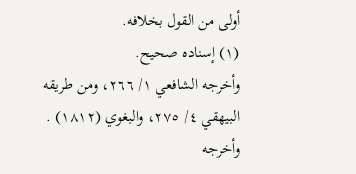أولى من القول بخلافه.
(١) إسناده صحيح.
وأخرجه الشافعي ١/ ٢٦٦، ومن طريقه البيهقي ٤/ ٢٧٥، والبغوي (١٨١٢) .
وأخرجه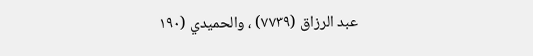عبد الرزاق (٧٧٣٩) ، والحميدي (١٩٠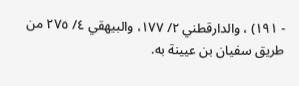- ١٩١) ، والدارقطني ٢/ ١٧٧، والبيهقي ٤/ ٢٧٥ من طريق سفيان بن عيينة به.